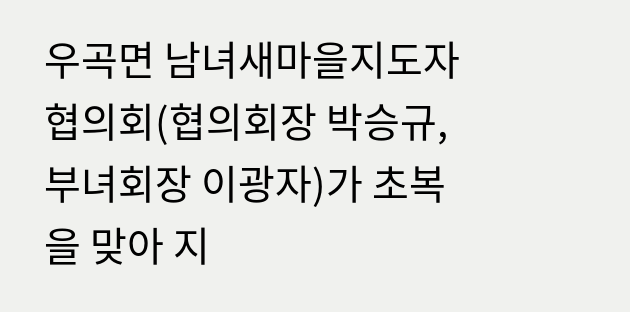우곡면 남녀새마을지도자협의회(협의회장 박승규, 부녀회장 이광자)가 초복을 맞아 지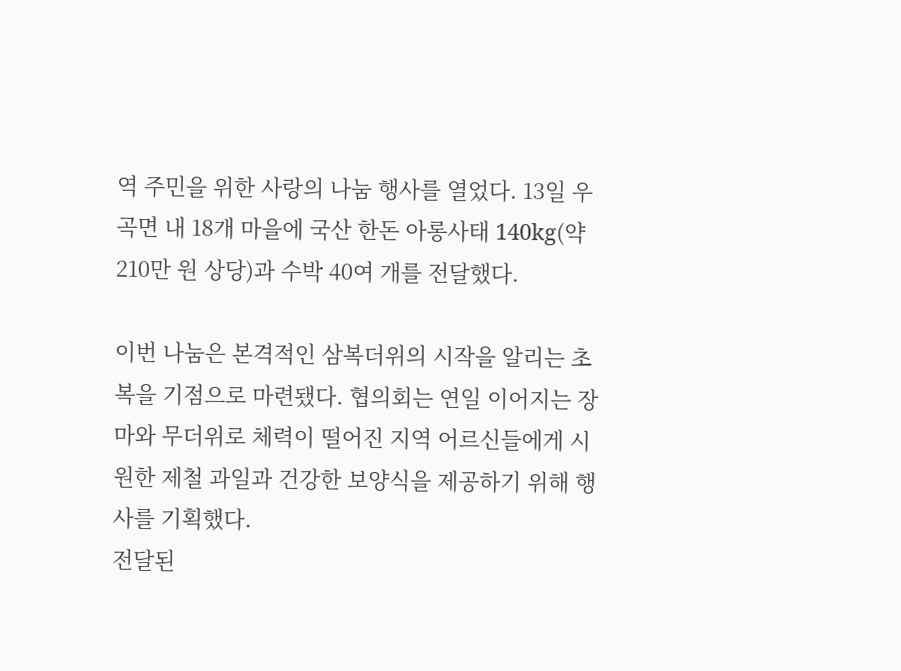역 주민을 위한 사랑의 나눔 행사를 열었다. 13일 우곡면 내 18개 마을에 국산 한돈 아롱사태 140kg(약 210만 원 상당)과 수박 40여 개를 전달했다.

이번 나눔은 본격적인 삼복더위의 시작을 알리는 초복을 기점으로 마련됐다. 협의회는 연일 이어지는 장마와 무더위로 체력이 떨어진 지역 어르신들에게 시원한 제철 과일과 건강한 보양식을 제공하기 위해 행사를 기획했다.
전달된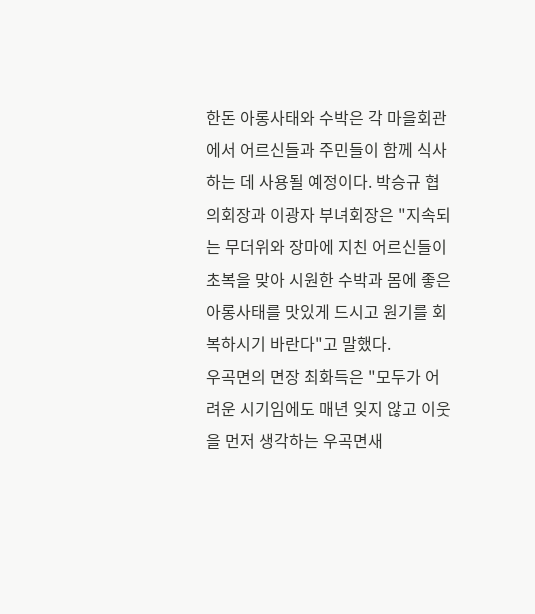한돈 아롱사태와 수박은 각 마을회관에서 어르신들과 주민들이 함께 식사하는 데 사용될 예정이다. 박승규 협의회장과 이광자 부녀회장은 "지속되는 무더위와 장마에 지친 어르신들이 초복을 맞아 시원한 수박과 몸에 좋은 아롱사태를 맛있게 드시고 원기를 회복하시기 바란다"고 말했다.
우곡면의 면장 최화득은 "모두가 어려운 시기임에도 매년 잊지 않고 이웃을 먼저 생각하는 우곡면새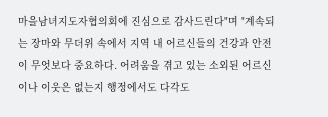마을남녀지도자협의회에 진심으로 감사드린다"며 "계속되는 장마와 무더위 속에서 지역 내 어르신들의 건강과 안전이 무엇보다 중요하다. 어려움을 겪고 있는 소외된 어르신이나 이웃은 없는지 행정에서도 다각도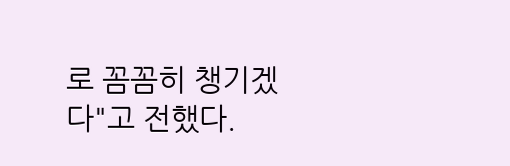로 꼼꼼히 챙기겠다"고 전했다.